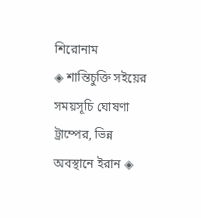শিরোনাম
◈ শান্তিচুক্তি সইয়ের সময়সূচি ঘোষণা ট্রাম্পের, ভিন্ন অবস্থানে ইরান ◈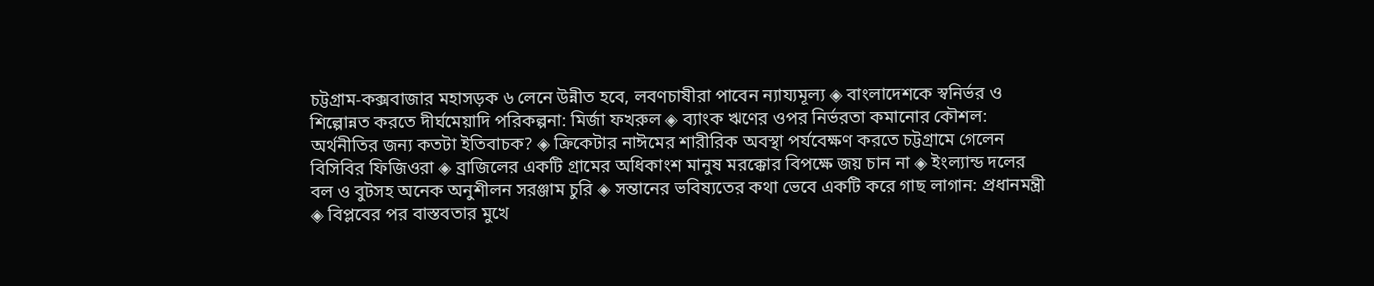চট্টগ্রাম-কক্সবাজার মহাসড়ক ৬ লেনে উন্নীত হবে, লবণচাষীরা পাবেন ন্যায্যমূল্য ◈ বাংলাদেশকে স্বনির্ভর ও শিল্পোন্নত করতে দীর্ঘমেয়াদি পরিকল্পনা: মির্জা ফখরুল ◈ ব্যাংক ঋণের ওপর নির্ভরতা কমানোর কৌশল: অর্থনীতির জন্য কতটা ইতিবাচক? ◈ ক্রিকেটার নাঈমের শারী‌রিক অবস্থা পর্যবেক্ষণ করতে চট্টগ্রামে গে‌লেন বিসিবির ফিজিওরা ◈ ব্রাজিলের এক‌টি গ্রামের অধিকাংশ মানুষ মরক্কোর বিপক্ষে জয় চান না ◈ ইংল্যান্ড দ‌লের বল ও বুটসহ অ‌নেক অনুশীলন সরঞ্জাম চুরি ◈ সন্তানের ভবিষ্যতের কথা ভেবে একটি করে গাছ লাগান: প্রধানমন্ত্রী ◈ বিপ্লবের পর বাস্তবতার মুখে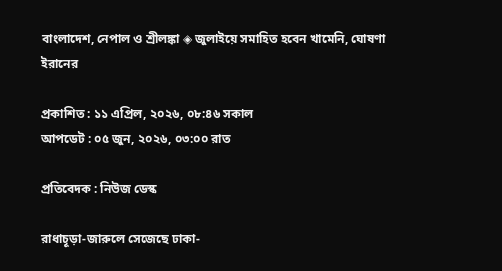বাংলাদেশ, নেপাল ও শ্রীলঙ্কা ◈ জুলাইয়ে সমাহিত হবেন খামেনি, ঘোষণা ইরানের

প্রকাশিত : ১১ এপ্রিল, ২০২৬, ০৮:৪৬ সকাল
আপডেট : ০৫ জুন, ২০২৬, ০৩:০০ রাত

প্রতিবেদক : নিউজ ডেস্ক

রাধাচূড়া-জারুলে সেজেছে ঢাকা-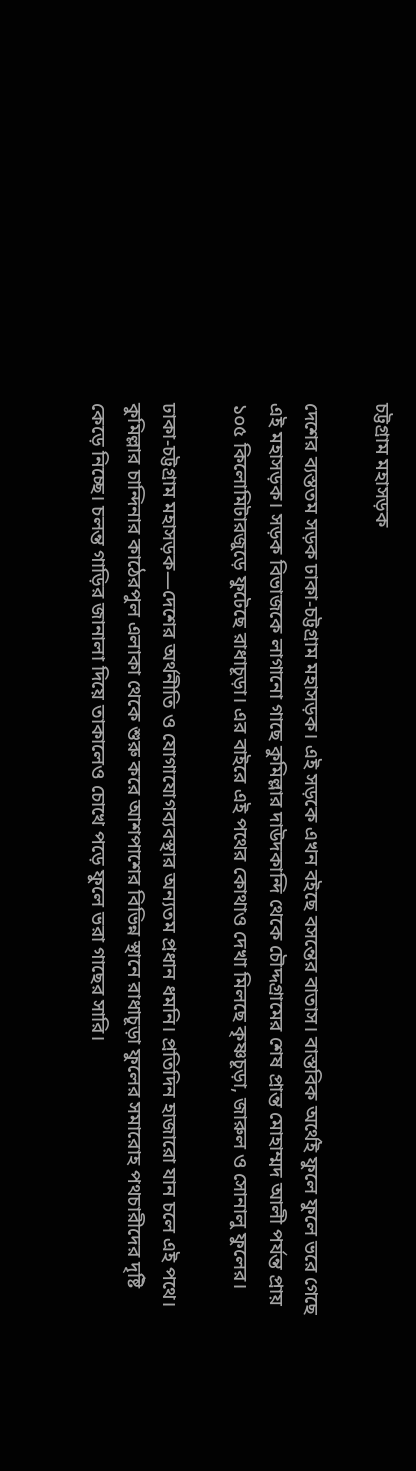চট্টগ্রাম মহাসড়ক

দেশের ব্যস্ততম সড়ক ঢাকা-চট্টগ্রাম মহাসড়ক। এই সড়কে এখন বইছে বসন্তের বাতাস। বাস্তবিক অর্থেই ফুলে ফুলে ভরে গেছে এই মহাসড়ক। সড়ক বিভাজকে লাগানো গাছে কুমিল্লার দাউদকান্দি থেকে চৌদ্দগ্রামের শেষ প্রান্ত মোহাম্মদ আলী পর্যন্ত প্রায় ১০৫ কিলোমিটারজুড়ে ফুটেছে রাধাচূড়া। এর বাইরে এই পথের কোথাও দেখা মিলছে কৃষ্ণচূড়া, জারুল ও সোনালু ফুলের।

ঢাকা-চট্টগ্রাম মহাসড়ক—দেশের অর্থনীতি ও যোগাযোগব্যবস্থার অন্যতম প্রধান ধমনি। প্রতিদিন হাজারো যান চলে এই পথে। কুমিল্লার চান্দিনার কাঠেরপুল এলাকা থেকে শুরু করে আশপাশের বিভিন্ন স্থানে রাধাচূড়া ফুলের সমারোহ পথচারীদের দৃষ্টি কেড়ে নিচ্ছে। চলন্ত গাড়ির জানালা দিয়ে তাকালেও চোখে পড়ে ফুলে ভরা গাছের সারি।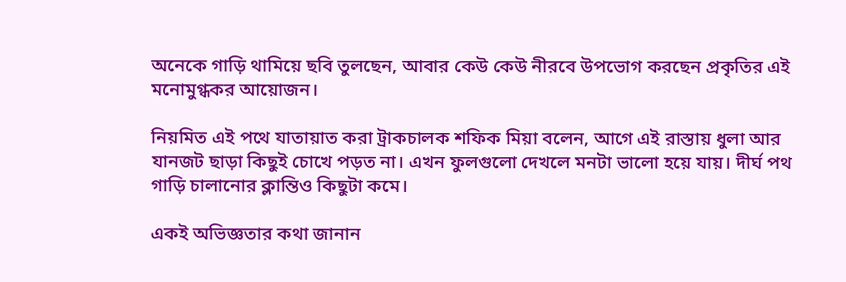অনেকে গাড়ি থামিয়ে ছবি তুলছেন, আবার কেউ কেউ নীরবে উপভোগ করছেন প্রকৃতির এই মনোমুগ্ধকর আয়োজন।

নিয়মিত এই পথে যাতায়াত করা ট্রাকচালক শফিক মিয়া বলেন, আগে এই রাস্তায় ধুলা আর যানজট ছাড়া কিছুই চোখে পড়ত না। এখন ফুলগুলো দেখলে মনটা ভালো হয়ে যায়। দীর্ঘ পথ গাড়ি চালানোর ক্লান্তিও কিছুটা কমে।

একই অভিজ্ঞতার কথা জানান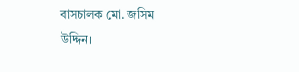বাসচালক মো. জসিম উদ্দিন।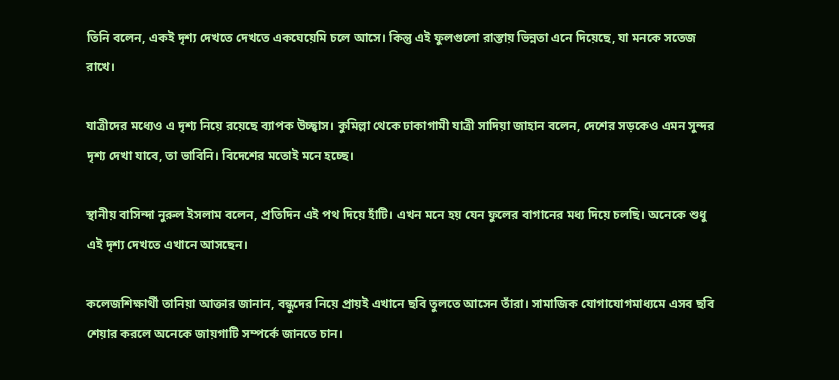তিনি বলেন, একই দৃশ্য দেখতে দেখতে একঘেয়েমি চলে আসে। কিন্তু এই ফুলগুলো রাস্তায় ভিন্নতা এনে দিয়েছে, যা মনকে সতেজ রাখে।

যাত্রীদের মধ্যেও এ দৃশ্য নিয়ে রয়েছে ব্যাপক উচ্ছ্বাস। কুমিল্লা থেকে ঢাকাগামী যাত্রী সাদিয়া জাহান বলেন, দেশের সড়কেও এমন সুন্দর দৃশ্য দেখা যাবে, তা ভাবিনি। বিদেশের মতোই মনে হচ্ছে।

স্থানীয় বাসিন্দা নুরুল ইসলাম বলেন, প্রতিদিন এই পথ দিয়ে হাঁটি। এখন মনে হয় যেন ফুলের বাগানের মধ্য দিয়ে চলছি। অনেকে শুধু এই দৃশ্য দেখতে এখানে আসছেন।

কলেজশিক্ষার্থী তানিয়া আক্তার জানান, বন্ধুদের নিয়ে প্রায়ই এখানে ছবি তুলতে আসেন তাঁরা। সামাজিক যোগাযোগমাধ্যমে এসব ছবি শেয়ার করলে অনেকে জায়গাটি সম্পর্কে জানতে চান।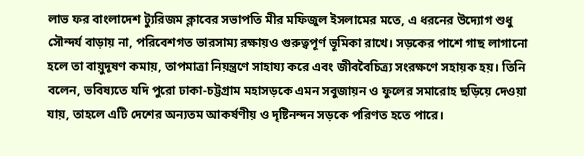লাভ ফর বাংলাদেশ ট্যুরিজম ক্লাবের সভাপতি মীর মফিজুল ইসলামের মতে, এ ধরনের উদ্যোগ শুধু সৌন্দর্য বাড়ায় না, পরিবেশগত ভারসাম্য রক্ষায়ও গুরুত্বপূর্ণ ভূমিকা রাখে। সড়কের পাশে গাছ লাগানো হলে তা বায়ুদূষণ কমায়, তাপমাত্রা নিয়ন্ত্রণে সাহায্য করে এবং জীববৈচিত্র্য সংরক্ষণে সহায়ক হয়। তিনি বলেন, ভবিষ্যতে যদি পুরো ঢাকা-চট্টগ্রাম মহাসড়কে এমন সবুজায়ন ও ফুলের সমারোহ ছড়িয়ে দেওয়া যায়, তাহলে এটি দেশের অন্যতম আকর্ষণীয় ও দৃষ্টিনন্দন সড়কে পরিণত হতে পারে।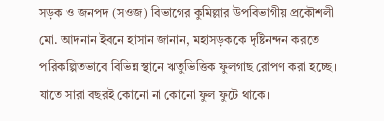সড়ক ও জনপদ (সওজ) বিভাগের কুমিল্লার উপবিভাগীয় প্রকৌশলী মো. আদনান ইবনে হাসান জানান, মহাসড়ককে দৃষ্টিনন্দন করতে পরিকল্পিতভাবে বিভিন্ন স্থানে ঋতুভিত্তিক ফুলগাছ রোপণ করা হচ্ছে। যাতে সারা বছরই কোনো না কোনো ফুল ফুটে থাকে।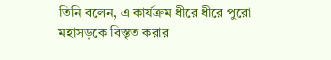তিনি বলেন, এ কার্যক্রম ধীরে ধীরে পুরো মহাসড়কে বিস্তৃত করার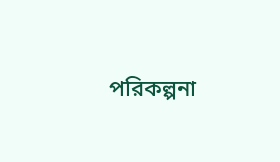পরিকল্পনা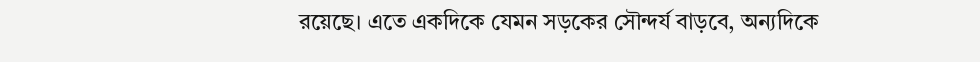রয়েছে। এতে একদিকে যেমন সড়কের সৌন্দর্য বাড়বে, অন্যদিকে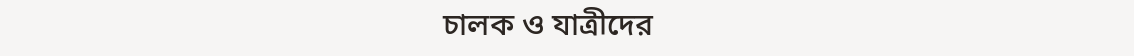চালক ও যাত্রীদের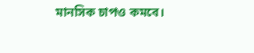মানসিক চাপও কমবে।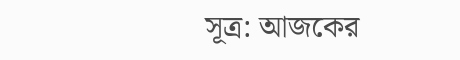সূত্র: আজকের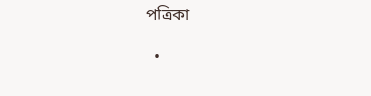পত্রিকা

  •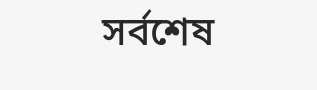সর্বশেষ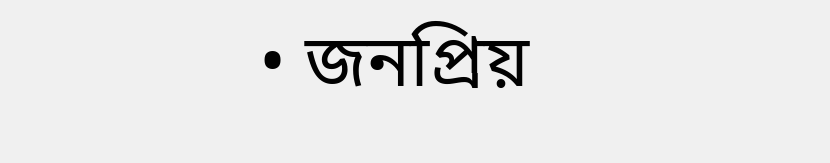• জনপ্রিয়